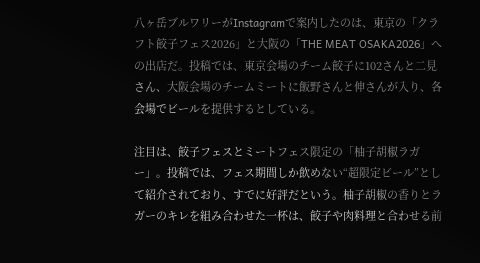八ヶ岳ブルワリーがInstagramで案内したのは、東京の「クラフト餃子フェス2026」と大阪の「THE MEAT OSAKA2026」への出店だ。投稿では、東京会場のチーム餃子に102さんと二見さん、大阪会場のチームミートに飯野さんと伸さんが入り、各会場でビールを提供するとしている。

注目は、餃子フェスとミートフェス限定の「柚子胡椒ラガー」。投稿では、フェス期間しか飲めない“超限定ビール”として紹介されており、すでに好評だという。柚子胡椒の香りとラガーのキレを組み合わせた一杯は、餃子や肉料理と合わせる前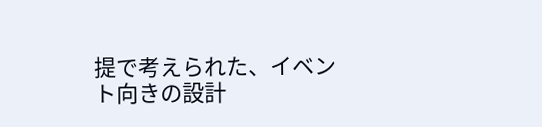提で考えられた、イベント向きの設計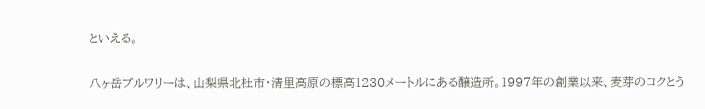といえる。

八ヶ岳ブルワリーは、山梨県北杜市・清里高原の標高1230メートルにある醸造所。1997年の創業以来、麦芽のコクとう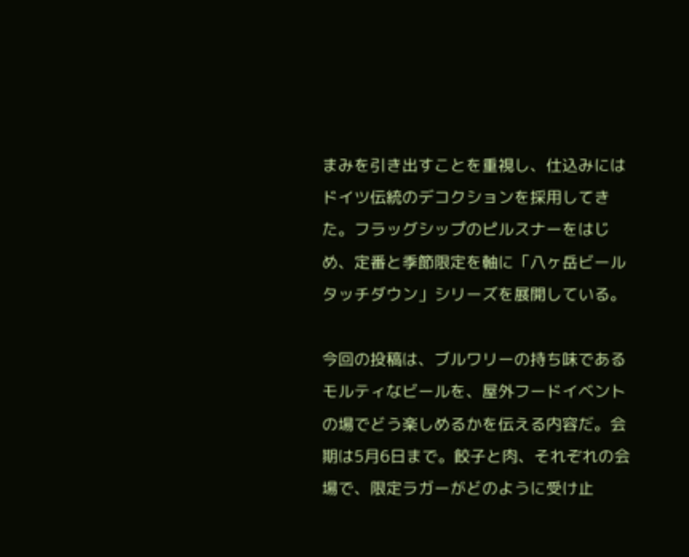まみを引き出すことを重視し、仕込みにはドイツ伝統のデコクションを採用してきた。フラッグシップのピルスナーをはじめ、定番と季節限定を軸に「八ヶ岳ビール タッチダウン」シリーズを展開している。

今回の投稿は、ブルワリーの持ち味であるモルティなビールを、屋外フードイベントの場でどう楽しめるかを伝える内容だ。会期は5月6日まで。餃子と肉、それぞれの会場で、限定ラガーがどのように受け止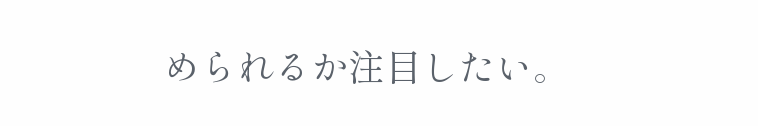められるか注目したい。